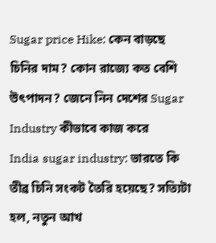Sugar price Hike: কেন বাড়ছে চিনির দাম? কোন রাজ্যে কত বেশি উৎপাদন? জেনে নিন দেশের Sugar Industry কীভাবে কাজ করে
India sugar industry: ভারতে কি তীব্র চিনি সংকট তৈরি হয়েছে? সত্যিটা হল, নতুন আখ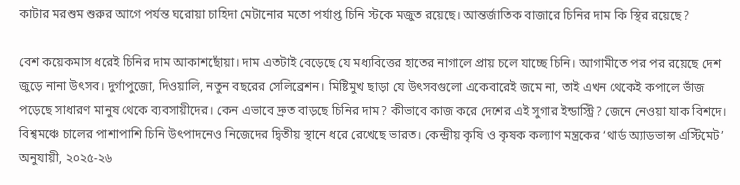কাটার মরশুম শুরুর আগে পর্যন্ত ঘরোয়া চাহিদা মেটানোর মতো পর্যাপ্ত চিনি স্টকে মজুত রয়েছে। আন্তর্জাতিক বাজারে চিনির দাম কি স্থির রয়েছে?

বেশ কয়েকমাস ধরেই চিনির দাম আকাশছোঁয়া। দাম এতটাই বেড়েছে যে মধ্যবিত্তের হাতের নাগালে প্রায় চলে যাচ্ছে চিনি। আগামীতে পর পর রয়েছে দেশ জুড়ে নানা উৎসব। দুর্গাপুজো, দিওয়ালি, নতুন বছরের সেলিব্রেশন। মিষ্টিমুখ ছাড়া যে উৎসবগুলো একেবারেই জমে না, তাই এখন থেকেই কপালে ভাঁজ পড়েছে সাধারণ মানুষ থেকে ব্যবসায়ীদের। কেন এভাবে দ্রুত বাড়ছে চিনির দাম? কীভাবে কাজ করে দেশের এই সুগার ইন্ডাস্ট্রি? জেনে নেওয়া যাক বিশদে।
বিশ্বমঞ্চে চালের পাশাপাশি চিনি উৎপাদনেও নিজেদের দ্বিতীয় স্থানে ধরে রেখেছে ভারত। কেন্দ্রীয় কৃষি ও কৃষক কল্যাণ মন্ত্রকের ‘থার্ড অ্যাডভান্স এস্টিমেট’ অনুযায়ী, ২০২৫-২৬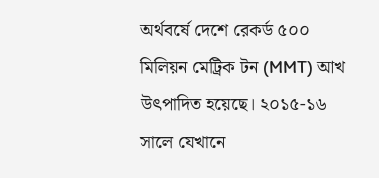অর্থবর্ষে দেশে রেকর্ড ৫০০ মিলিয়ন মেট্রিক টন (MMT) আখ উৎপাদিত হয়েছে। ২০১৫-১৬ সালে যেখানে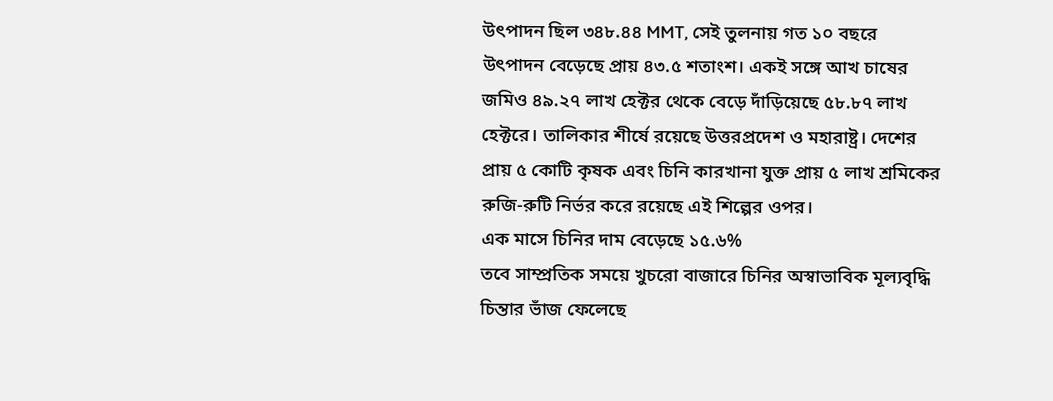উৎপাদন ছিল ৩৪৮.৪৪ MMT, সেই তুলনায় গত ১০ বছরে উৎপাদন বেড়েছে প্রায় ৪৩.৫ শতাংশ। একই সঙ্গে আখ চাষের জমিও ৪৯.২৭ লাখ হেক্টর থেকে বেড়ে দাঁড়িয়েছে ৫৮.৮৭ লাখ হেক্টরে। তালিকার শীর্ষে রয়েছে উত্তরপ্রদেশ ও মহারাষ্ট্র। দেশের প্রায় ৫ কোটি কৃষক এবং চিনি কারখানা যুক্ত প্রায় ৫ লাখ শ্রমিকের রুজি-রুটি নির্ভর করে রয়েছে এই শিল্পের ওপর।
এক মাসে চিনির দাম বেড়েছে ১৫.৬%
তবে সাম্প্রতিক সময়ে খুচরো বাজারে চিনির অস্বাভাবিক মূল্যবৃদ্ধি চিন্তার ভাঁজ ফেলেছে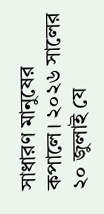সাধারণ মানুষের কপালে। ২০২৬ সালের ২০ জুলাই যে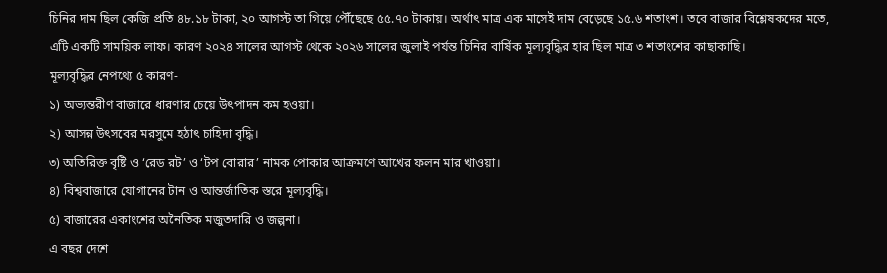চিনির দাম ছিল কেজি প্রতি ৪৮.১৮ টাকা, ২০ আগস্ট তা গিয়ে পৌঁছেছে ৫৫.৭০ টাকায়। অর্থাৎ মাত্র এক মাসেই দাম বেড়েছে ১৫.৬ শতাংশ। তবে বাজার বিশ্লেষকদের মতে, এটি একটি সাময়িক লাফ। কারণ ২০২৪ সালের আগস্ট থেকে ২০২৬ সালের জুলাই পর্যন্ত চিনির বার্ষিক মূল্যবৃদ্ধির হার ছিল মাত্র ৩ শতাংশের কাছাকাছি।
মূল্যবৃদ্ধির নেপথ্যে ৫ কারণ-
১) অভ্যন্তরীণ বাজারে ধারণার চেয়ে উৎপাদন কম হওয়া।
২) আসন্ন উৎসবের মরসুমে হঠাৎ চাহিদা বৃদ্ধি।
৩) অতিরিক্ত বৃষ্টি ও ‘রেড রট’ ও ‘টপ বোরার’ নামক পোকার আক্রমণে আখের ফলন মার খাওয়া।
৪) বিশ্ববাজারে যোগানের টান ও আন্তর্জাতিক স্তরে মূল্যবৃদ্ধি।
৫) বাজারের একাংশের অনৈতিক মজুতদারি ও জল্পনা।
এ বছর দেশে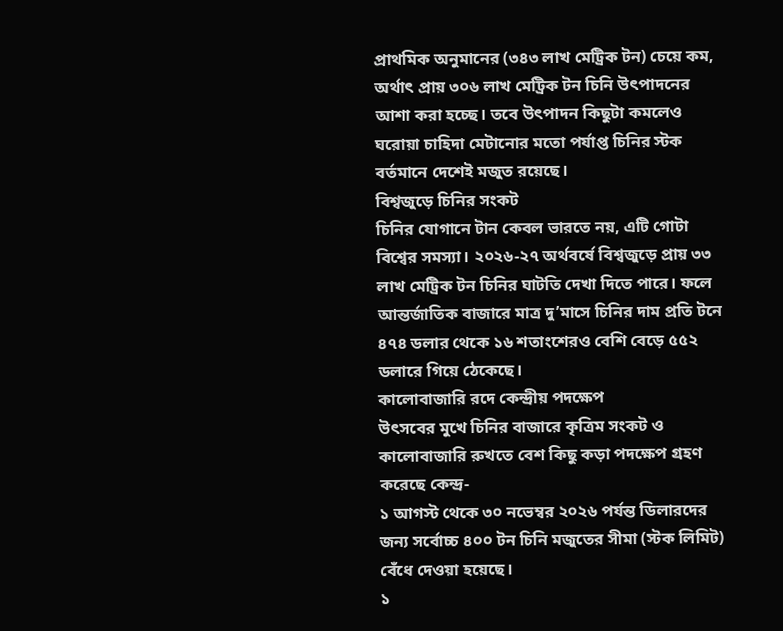প্রাথমিক অনুমানের (৩৪৩ লাখ মেট্রিক টন) চেয়ে কম, অর্থাৎ প্রায় ৩০৬ লাখ মেট্রিক টন চিনি উৎপাদনের আশা করা হচ্ছে। তবে উৎপাদন কিছুটা কমলেও ঘরোয়া চাহিদা মেটানোর মতো পর্যাপ্ত চিনির স্টক বর্তমানে দেশেই মজুত রয়েছে।
বিশ্বজুড়ে চিনির সংকট
চিনির যোগানে টান কেবল ভারতে নয়, এটি গোটা বিশ্বের সমস্যা। ২০২৬-২৭ অর্থবর্ষে বিশ্বজুড়ে প্রায় ৩৩ লাখ মেট্রিক টন চিনির ঘাটতি দেখা দিতে পারে। ফলে আন্তর্জাতিক বাজারে মাত্র দু’মাসে চিনির দাম প্রতি টনে ৪৭৪ ডলার থেকে ১৬ শতাংশেরও বেশি বেড়ে ৫৫২ ডলারে গিয়ে ঠেকেছে।
কালোবাজারি রদে কেন্দ্রীয় পদক্ষেপ
উৎসবের মুখে চিনির বাজারে কৃত্রিম সংকট ও কালোবাজারি রুখতে বেশ কিছু কড়া পদক্ষেপ গ্রহণ করেছে কেন্দ্র-
১ আগস্ট থেকে ৩০ নভেম্বর ২০২৬ পর্যন্ত ডিলারদের জন্য সর্বোচ্চ ৪০০ টন চিনি মজুতের সীমা (স্টক লিমিট) বেঁধে দেওয়া হয়েছে।
১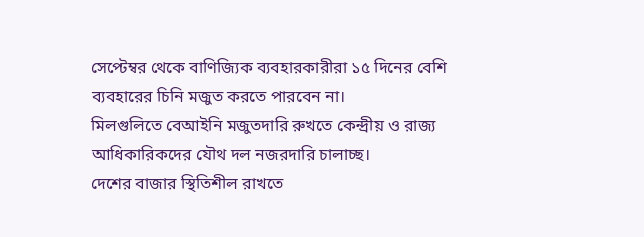সেপ্টেম্বর থেকে বাণিজ্যিক ব্যবহারকারীরা ১৫ দিনের বেশি ব্যবহারের চিনি মজুত করতে পারবেন না।
মিলগুলিতে বেআইনি মজুতদারি রুখতে কেন্দ্রীয় ও রাজ্য আধিকারিকদের যৌথ দল নজরদারি চালাচ্ছ।
দেশের বাজার স্থিতিশীল রাখতে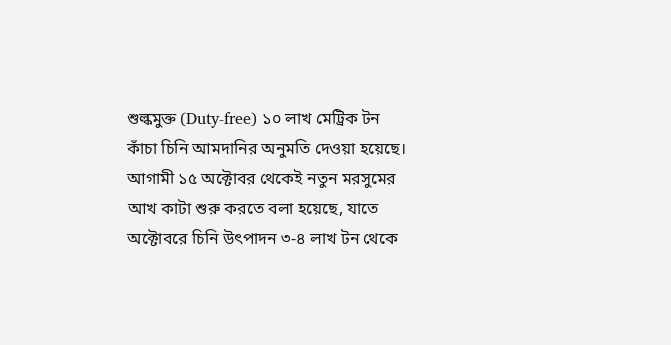শুল্কমুক্ত (Duty-free) ১০ লাখ মেট্রিক টন কাঁচা চিনি আমদানির অনুমতি দেওয়া হয়েছে।
আগামী ১৫ অক্টোবর থেকেই নতুন মরসুমের আখ কাটা শুরু করতে বলা হয়েছে, যাতে অক্টোবরে চিনি উৎপাদন ৩-৪ লাখ টন থেকে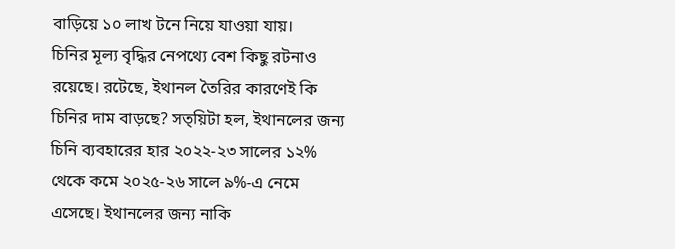বাড়িয়ে ১০ লাখ টনে নিয়ে যাওয়া যায়।
চিনির মূল্য বৃদ্ধির নেপথ্যে বেশ কিছু রটনাও রয়েছে। রটেছে, ইথানল তৈরির কারণেই কি চিনির দাম বাড়ছে? সত্য়িটা হল, ইথানলের জন্য চিনি ব্যবহারের হার ২০২২-২৩ সালের ১২% থেকে কমে ২০২৫-২৬ সালে ৯%-এ নেমে এসেছে। ইথানলের জন্য নাকি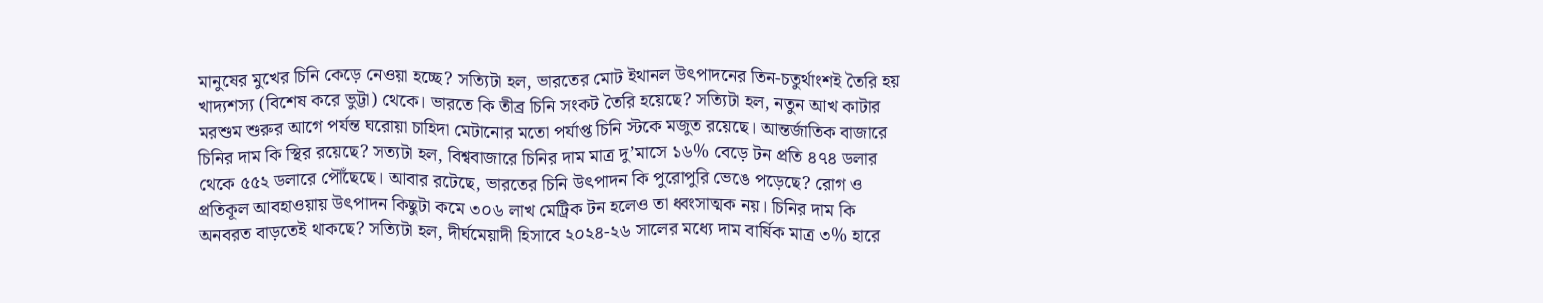মানুষের মুখের চিনি কেড়ে নেওয়া হচ্ছে? সত্যিটা হল, ভারতের মোট ইথানল উৎপাদনের তিন-চতুর্থাংশই তৈরি হয় খাদ্যশস্য (বিশেষ করে ভুট্টা) থেকে। ভারতে কি তীব্র চিনি সংকট তৈরি হয়েছে? সত্যিটা হল, নতুন আখ কাটার মরশুম শুরুর আগে পর্যন্ত ঘরোয়া চাহিদা মেটানোর মতো পর্যাপ্ত চিনি স্টকে মজুত রয়েছে। আন্তর্জাতিক বাজারে চিনির দাম কি স্থির রয়েছে? সত্যটা হল, বিশ্ববাজারে চিনির দাম মাত্র দু’মাসে ১৬% বেড়ে টন প্রতি ৪৭৪ ডলার থেকে ৫৫২ ডলারে পৌঁছেছে। আবার রটেছে, ভারতের চিনি উৎপাদন কি পুরোপুরি ভেঙে পড়েছে? রোগ ও প্রতিকূল আবহাওয়ায় উৎপাদন কিছুটা কমে ৩০৬ লাখ মেট্রিক টন হলেও তা ধ্বংসাত্মক নয়। চিনির দাম কি অনবরত বাড়তেই থাকছে? সত্যিটা হল, দীর্ঘমেয়াদী হিসাবে ২০২৪-২৬ সালের মধ্যে দাম বার্ষিক মাত্র ৩% হারে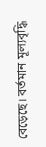বেড়েছে। বর্তমান মূল্যবৃদ্ধি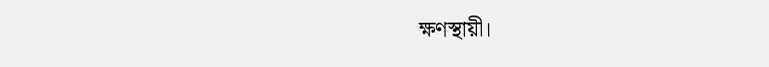ক্ষণস্থায়ী।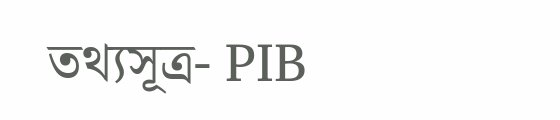তথ্যসূত্র- PIB